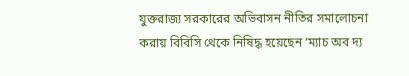যুক্তরাজ্য সরকারের অভিবাসন নীতির সমালোচনা করায় বিবিসি থেকে নিষিদ্ধ হয়েছেন ‘ম্যাচ অব দ্য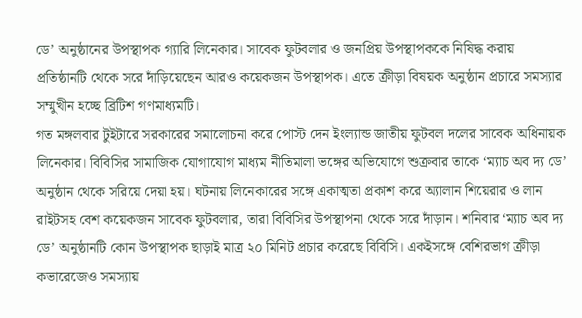ডে’ অনুষ্ঠানের উপস্থাপক গ্যারি লিনেকার। সাবেক ফুটবলার ও জনপ্রিয় উপস্থাপককে নিষিদ্ধ করায় প্রতিষ্ঠানটি থেকে সরে দাঁড়িয়েছেন আরও কয়েকজন উপস্থাপক। এতে ক্রীড়া বিষয়ক অনুষ্ঠান প্রচারে সমস্যার সম্মুখীন হচ্ছে ব্রিটিশ গণমাধ্যমটি।
গত মঙ্গলবার টুইটারে সরকারের সমালোচনা করে পোস্ট দেন ইংল্যান্ড জাতীয় ফুটবল দলের সাবেক অধিনায়ক লিনেকার। বিবিসির সামাজিক যোগাযোগ মাধ্যম নীতিমালা ভঙ্গের অভিযোগে শুক্রবার তাকে ‘ম্যাচ অব দ্য ডে’ অনুষ্ঠান থেকে সরিয়ে দেয়া হয়। ঘটনায় লিনেকারের সঙ্গে একাত্মতা প্রকাশ করে অ্যালান শিয়েরার ও লান রাইটসহ বেশ কয়েকজন সাবেক ফুটবলার, তারা বিবিসির উপস্থাপনা থেকে সরে দাঁড়ান। শনিবার ‘ম্যাচ অব দ্য ডে’ অনুষ্ঠানটি কোন উপস্থাপক ছাড়াই মাত্র ২০ মিনিট প্রচার করেছে বিবিসি। একইসঙ্গে বেশিরভাগ ক্রীড়া কভারেজেও সমস্যায়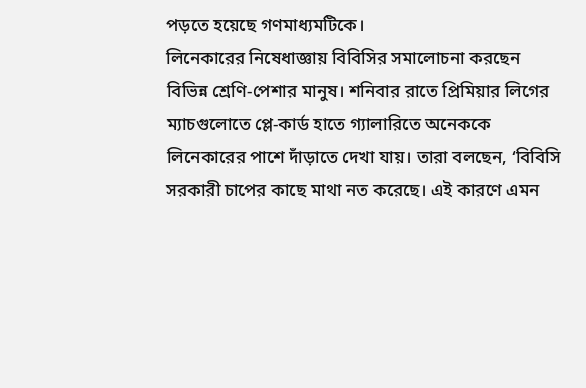পড়তে হয়েছে গণমাধ্যমটিকে।
লিনেকারের নিষেধাজ্ঞায় বিবিসির সমালোচনা করছেন বিভিন্ন শ্রেণি-পেশার মানুষ। শনিবার রাতে প্রিমিয়ার লিগের ম্যাচগুলোতে প্লে-কার্ড হাতে গ্যালারিতে অনেককে লিনেকারের পাশে দাঁড়াতে দেখা যায়। তারা বলছেন, ‘বিবিসি সরকারী চাপের কাছে মাথা নত করেছে। এই কারণে এমন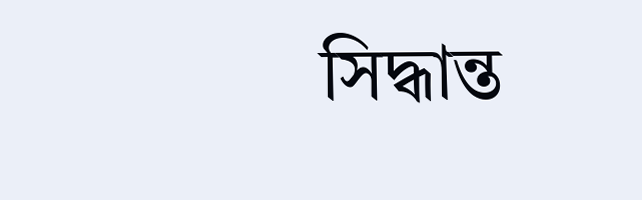সিদ্ধান্ত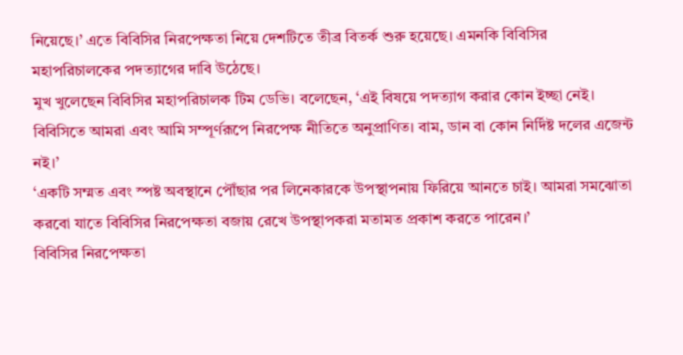নিয়েছে।’ এতে বিবিসির নিরপেক্ষতা নিয়ে দেশটিতে তীব্র বিতর্ক শুরু হয়েছে। এমনকি বিবিসির মহাপরিচালকের পদত্যাগের দাবি উঠেছে।
মুখ খুলেছেন বিবিসির মহাপরিচালক টিম ডেভি। বলেছেন, ‘এই বিষয়ে পদত্যাগ করার কোন ইচ্ছা নেই। বিবিসিতে আমরা এবং আমি সম্পূর্ণরূপে নিরপেক্ষ নীতিতে অনুপ্রাণিত। বাম, ডান বা কোন নির্দিষ্ট দলের এজেন্ট নই।’
‘একটি সম্মত এবং স্পষ্ট অবস্থানে পৌঁছার পর লিনেকারকে উপস্থাপনায় ফিরিয়ে আনতে চাই। আমরা সমঝোতা করবো যাতে বিবিসির নিরপেক্ষতা বজায় রেখে উপস্থাপকরা মতামত প্রকাশ করতে পারেন।’
বিবিসির নিরপেক্ষতা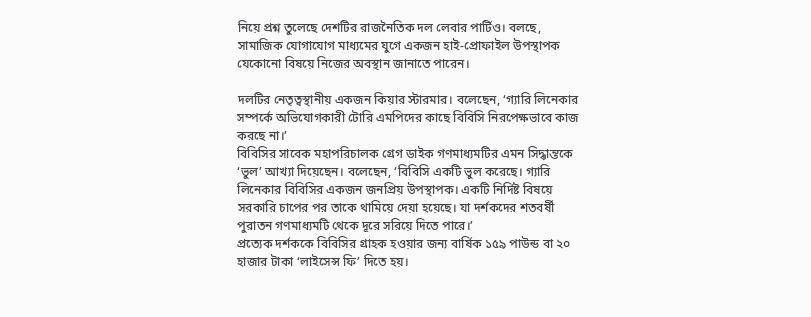নিয়ে প্রশ্ন তুলেছে দেশটির রাজনৈতিক দল লেবার পার্টিও। বলছে, সামাজিক যোগাযোগ মাধ্যমের যুগে একজন হাই-প্রোফাইল উপস্থাপক যেকোনো বিষয়ে নিজের অবস্থান জানাতে পারেন।

দলটির নেতৃত্বস্থানীয় একজন কিয়ার স্টারমার। বলেছেন, ‘গ্যারি লিনেকার সম্পর্কে অভিযোগকারী টোরি এমপিদের কাছে বিবিসি নিরপেক্ষভাবে কাজ করছে না।’
বিবিসির সাবেক মহাপরিচালক গ্রেগ ডাইক গণমাধ্যমটির এমন সিদ্ধান্তকে ‘ভুল’ আখ্যা দিয়েছেন। বলেছেন, ‘বিবিসি একটি ভুল করেছে। গ্যারি লিনেকার বিবিসির একজন জনপ্রিয় উপস্থাপক। একটি নির্দিষ্ট বিষয়ে সরকারি চাপের পর তাকে থামিয়ে দেয়া হয়েছে। যা দর্শকদের শতবর্ষী পুরাতন গণমাধ্যমটি থেকে দূরে সরিয়ে দিতে পারে।’
প্রত্যেক দর্শককে বিবিসির গ্রাহক হওয়ার জন্য বার্ষিক ১৫৯ পাউন্ড বা ২০ হাজার টাকা ‘লাইসেন্স ফি’ দিতে হয়।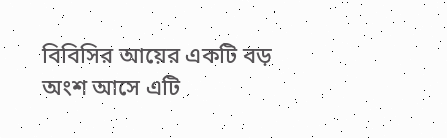বিবিসির আয়ের একটি বড় অংশ আসে এটি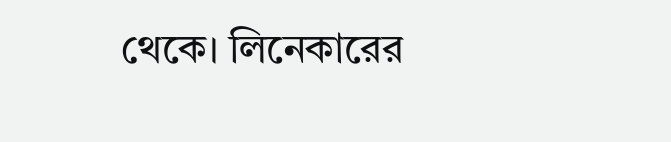থেকে। লিনেকারের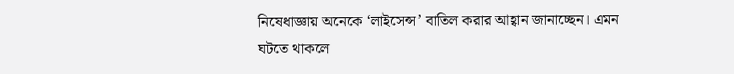নিষেধাজ্ঞায় অনেকে ‘লাইসেন্স’ বাতিল করার আহ্বান জানাচ্ছেন। এমন ঘটতে থাকলে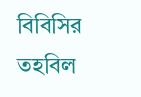বিবিসির তহবিল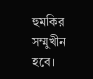হুমকির সম্মুখীন হবে।